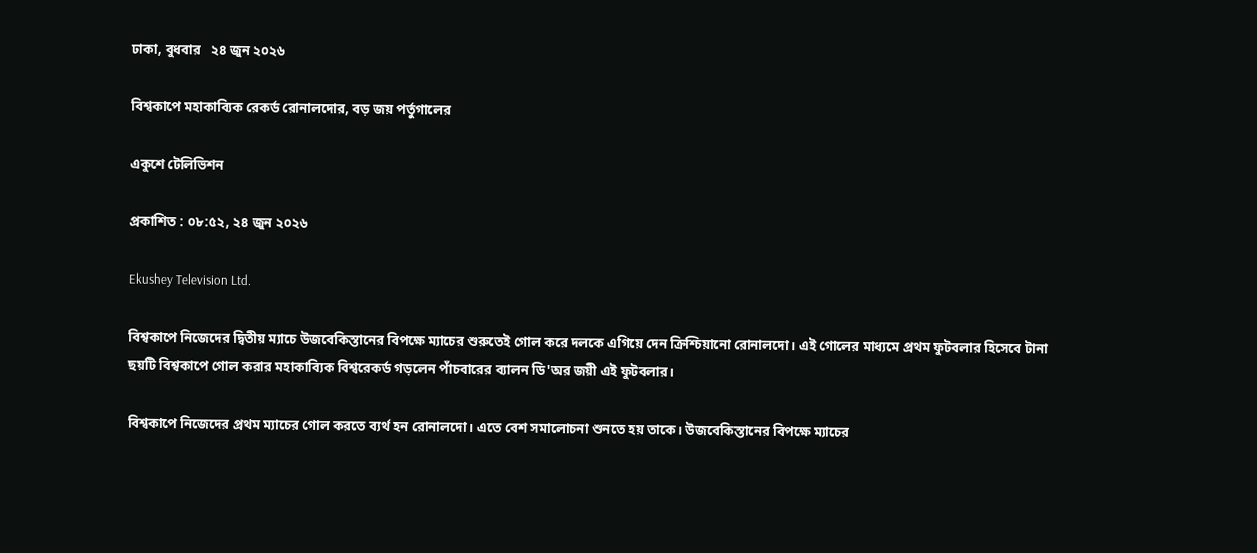ঢাকা, বুধবার   ২৪ জুন ২০২৬

বিশ্বকাপে মহাকাব্যিক রেকর্ড রোনালদোর, বড় জয় পর্তুগালের

একুশে টেলিভিশন

প্রকাশিত : ০৮:৫২, ২৪ জুন ২০২৬

Ekushey Television Ltd.

বিশ্বকাপে নিজেদের দ্বিতীয় ম্যাচে উজবেকিস্তানের বিপক্ষে ম্যাচের শুরুতেই গোল করে দলকে এগিয়ে দেন ক্রিশ্চিয়ানো রোনালদো। এই গোলের মাধ্যমে প্রথম ফুটবলার হিসেবে টানা ছয়টি বিশ্বকাপে গোল করার মহাকাব্যিক বিশ্বরেকর্ড গড়লেন পাঁচবারের ব্যালন ডি'অর জয়ী এই ফুটবলার।

বিশ্বকাপে নিজেদের প্রথম ম্যাচের গোল করতে ব্যর্থ হন রোনালদো। এতে বেশ সমালোচনা শুনতে হয় তাকে। উজবেকিস্তানের বিপক্ষে ম্যাচের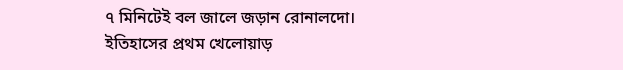৭ মিনিটেই বল জালে জড়ান রোনালদো। ইতিহাসের প্রথম খেলোয়াড়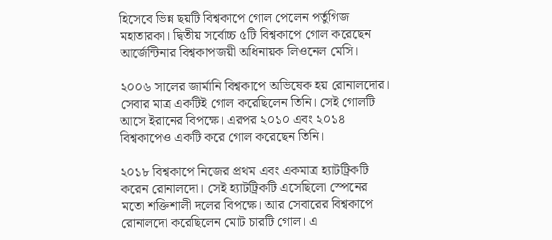হিসেবে ভিন্ন ছয়টি বিশ্বকাপে গোল পেলেন পর্তুগিজ মহাতারকা। দ্বিতীয় সর্বোচ্চ ৫টি বিশ্বকাপে গোল করেছেন আর্জেন্টিনার বিশ্বকাপজয়ী অধিনায়ক লিওনেল মেসি।

২০০৬ সালের জার্মানি বিশ্বকাপে অভিষেক হয় রোনালদোর। সেবার মাত্র একটিই গোল করেছিলেন তিনি। সেই গোলটি আসে ইরানের বিপক্ষে। এরপর ২০১০ এবং ২০১৪ বিশ্বকাপেও একটি করে গোল করেছেন তিনি।

২০১৮ বিশ্বকাপে নিজের প্রথম এবং একমাত্র হ্যাটট্রিকটি করেন রোনালদো। সেই হ্যাটট্রিকটি এসেছিলো স্পেনের মতো শক্তিশালী দলের বিপক্ষে। আর সেবারের বিশ্বকাপে রোনালদো করেছিলেন মোট চারটি গোল। এ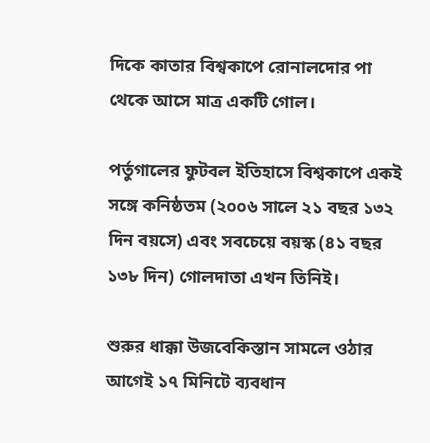দিকে কাতার বিশ্বকাপে রোনালদোর পা থেকে আসে মাত্র একটি গোল।

পর্তুগালের ফুটবল ইতিহাসে বিশ্বকাপে একই সঙ্গে কনিষ্ঠতম (২০০৬ সালে ২১ বছর ১৩২ দিন বয়সে) এবং সবচেয়ে বয়স্ক (৪১ বছর ১৩৮ দিন) গোলদাতা এখন তিনিই।

শুরুর ধাক্কা উজবেকিস্তান সামলে ওঠার আগেই ১৭ মিনিটে ব্যবধান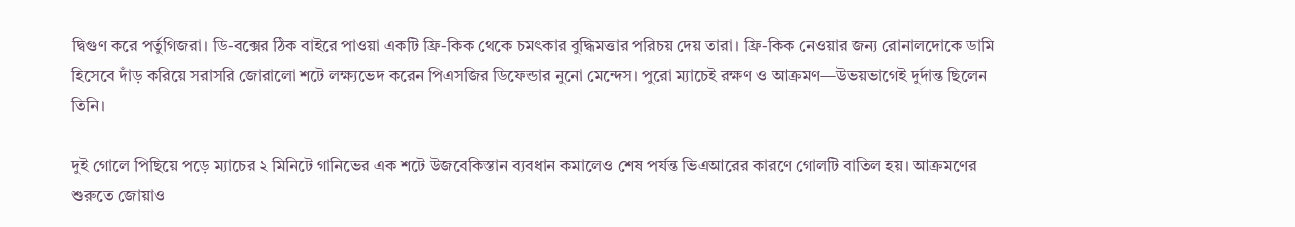দ্বিগুণ করে পর্তুগিজরা। ডি-বক্সের ঠিক বাইরে পাওয়া একটি ফ্রি-কিক থেকে চমৎকার বুদ্ধিমত্তার পরিচয় দেয় তারা। ফ্রি-কিক নেওয়ার জন্য রোনালদোকে ডামি হিসেবে দাঁড় করিয়ে সরাসরি জোরালো শটে লক্ষ্যভেদ করেন পিএসজির ডিফেন্ডার নুনো মেন্দেস। পুরো ম্যাচেই রক্ষণ ও আক্রমণ—উভয়ভাগেই দুর্দান্ত ছিলেন তিনি।

দুই গোলে পিছিয়ে পড়ে ম্যাচের ২ মিনিটে গানিভের এক শটে উজবেকিস্তান ব্যবধান কমালেও শেষ পর্যন্ত ভিএআরের কারণে গোলটি বাতিল হয়। আক্রমণের শুরুতে জোয়াও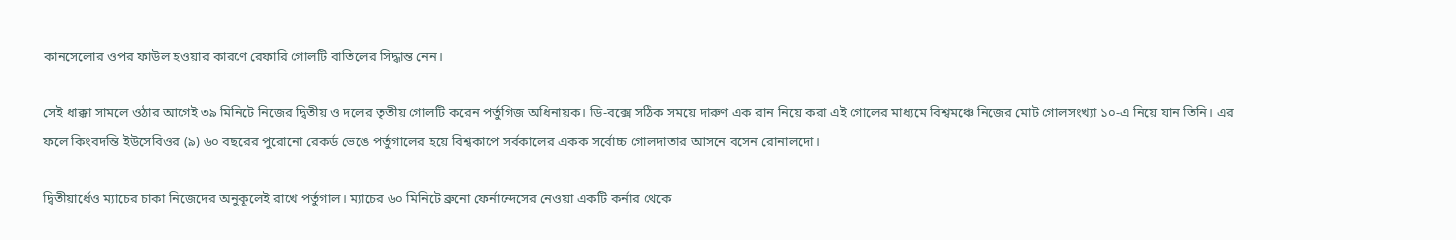কানসেলোর ওপর ফাউল হওয়ার কারণে রেফারি গোলটি বাতিলের সিদ্ধান্ত নেন।

সেই ধাক্কা সামলে ওঠার আগেই ৩৯ মিনিটে নিজের দ্বিতীয় ও দলের তৃতীয় গোলটি করেন পর্তুগিজ অধিনায়ক। ডি-বক্সে সঠিক সময়ে দারুণ এক রান নিয়ে করা এই গোলের মাধ্যমে বিশ্বমঞ্চে নিজের মোট গোলসংখ্যা ১০-এ নিয়ে যান তিনি। এর ফলে কিংবদন্তি ইউসেবিওর (৯) ৬০ বছরের পুরোনো রেকর্ড ভেঙে পর্তুগালের হয়ে বিশ্বকাপে সর্বকালের একক সর্বোচ্চ গোলদাতার আসনে বসেন রোনালদো।

দ্বিতীয়ার্ধেও ম্যাচের চাকা নিজেদের অনুকূলেই রাখে পর্তুগাল। ম্যাচের ৬০ মিনিটে ব্রুনো ফের্নান্দেসের নেওয়া একটি কর্নার থেকে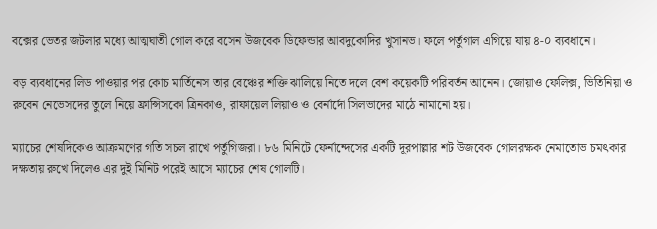বক্সের ভেতর জটলার মধ্যে আত্মঘাতী গোল করে বসেন উজবেক ডিফেন্ডার আবদুকোদির খুসানভ। ফলে পর্তুগাল এগিয়ে যায় ৪-০ ব্যবধানে।

বড় ব্যবধানের লিড পাওয়ার পর কোচ মার্তিনেস তার বেঞ্চের শক্তি ঝালিয়ে নিতে দলে বেশ কয়েকটি পরিবর্তন আনেন। জোয়াও ফেলিক্স, ভিতিনিয়া ও রুবেন নেভেসদের তুলে নিয়ে ফ্রান্সিসকো ত্রিনকাও, রাফায়েল লিয়াও ও বের্নার্দো সিলভাদের মাঠে নামানো হয়।

ম্যাচের শেষদিকেও আক্রমণের গতি সচল রাখে পর্তুগিজরা। ৮৬ মিনিটে ফের্নান্দেসের একটি দূরপাল্লার শট উজবেক গোলরক্ষক নেমাতোভ চমৎকার দক্ষতায় রুখে দিলেও এর দুই মিনিট পরেই আসে ম্যাচের শেষ গোলটি।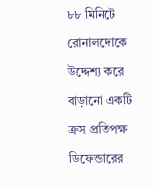৮৮ মিনিটে রোনালদোকে উদ্দেশ্য করে বাড়ানো একটি ক্রস প্রতিপক্ষ ডিফেন্ডারের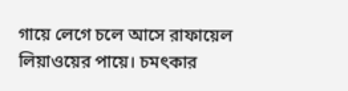গায়ে লেগে চলে আসে রাফায়েল লিয়াওয়ের পায়ে। চমৎকার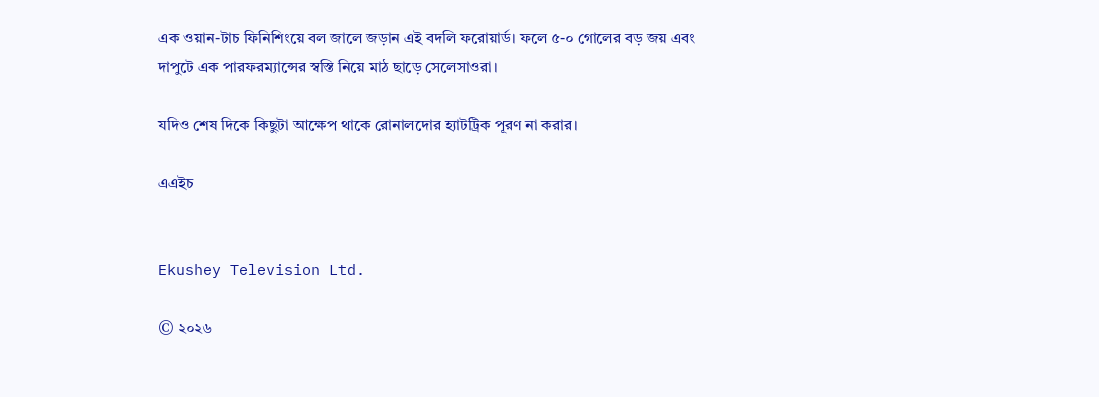এক ওয়ান-টাচ ফিনিশিংয়ে বল জালে জড়ান এই বদলি ফরোয়ার্ড। ফলে ৫-০ গোলের বড় জয় এবং দাপুটে এক পারফরম্যান্সের স্বস্তি নিয়ে মাঠ ছাড়ে সেলেসাওরা।

যদিও শেষ দিকে কিছুটা আক্ষেপ থাকে রোনালদোর হ্যাটট্রিক পূরণ না করার।

এএইচ


Ekushey Television Ltd.

© ২০২৬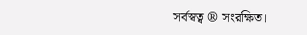সর্বস্বত্ব ® সংরক্ষিত।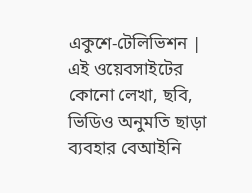একুশে-টেলিভিশন | এই ওয়েবসাইটের কোনো লেখা, ছবি, ভিডিও অনুমতি ছাড়া ব্যবহার বেআইনি